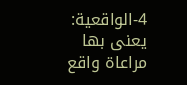4-الواقعية: يعنى بها مراعاة واقع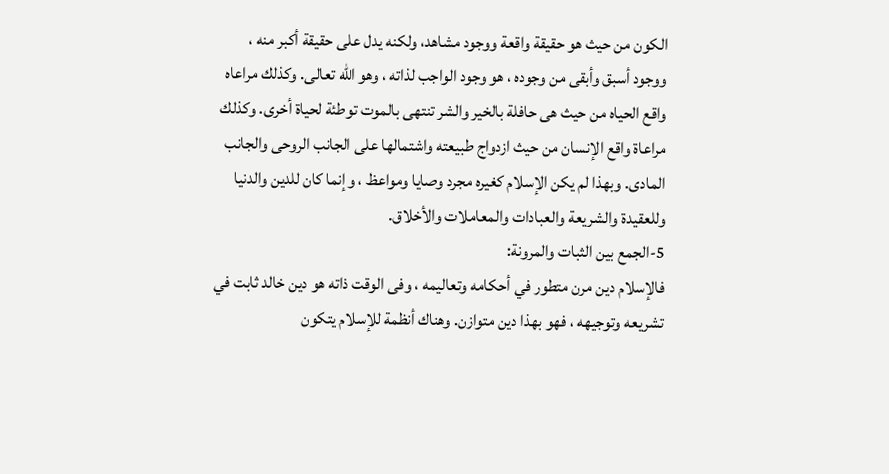الكون من حيث هو حقيقة واقعة ووجود مشاهد، ولكنه يدل على حقيقة أكبر منه ، ووجود أسبق وأبقى من وجوده ، هو وجود الواجب لذاته ، وهو الله تعالى. وكذلك مراعاه واقع الحياه من حيث هى حافلة بالخير والشر تنتهى بالموت توطئة لحياة أخرى. وكذلك مراعاة واقع الإنسان من حيث ازدواج طبيعته واشتمالها على الجانب الروحى والجانب المادى. وبهذا لم يكن الإسلام كغيره مجرد وصايا ومواعظ ، وإنما كان للدين والدنيا وللعقيدة والشريعة والعبادات والمعاملات والأخلاق.
5-الجمع بين الثبات والمرونة:
فالإسلام دين مرن متطور في أحكامه وتعاليمه ، وفى الوقت ذاته هو دين خالد ثابت في تشريعه وتوجيهه ، فهو بهذا دين متوازن. وهناك أنظمة للإسلام يتكون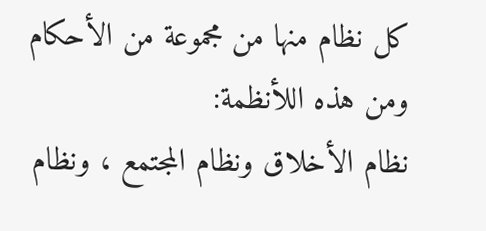كل نظام منها من مجموعة من الأحكام ومن هذه اللأنظمة:
نظام الأخلاق ونظام المجتمع ، ونظام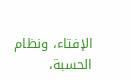الإفتاء، ونظام الحسبة،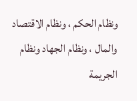ونظام الحكم ، ونظام الاقتصاد والمال ، ونظام الجهاد ونظام الجريمة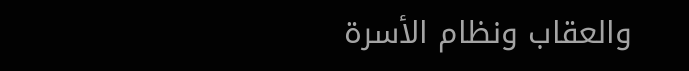والعقاب ونظام الأسرة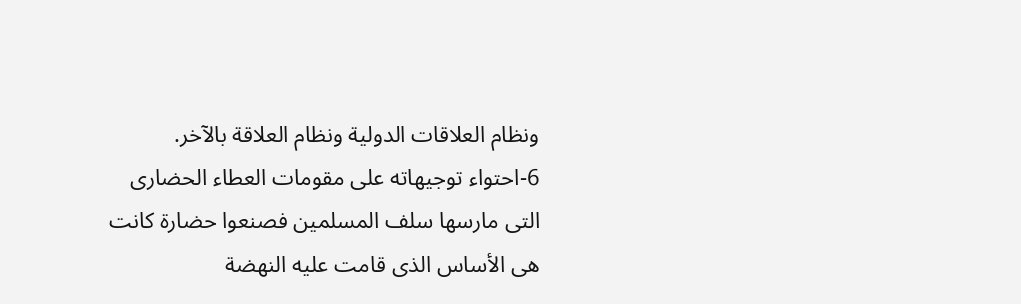ونظام العلاقات الدولية ونظام العلاقة بالآخر.
6-احتواء توجيهاته على مقومات العطاء الحضارى التى مارسها سلف المسلمين فصنعوا حضارة كانت هى الأساس الذى قامت عليه النهضة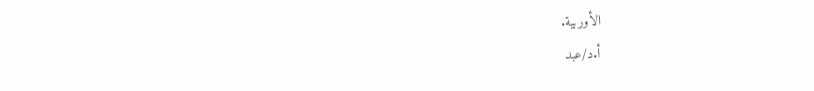الأوربية.
أ.د/عبد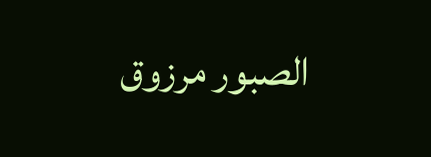الصبور مرزوق